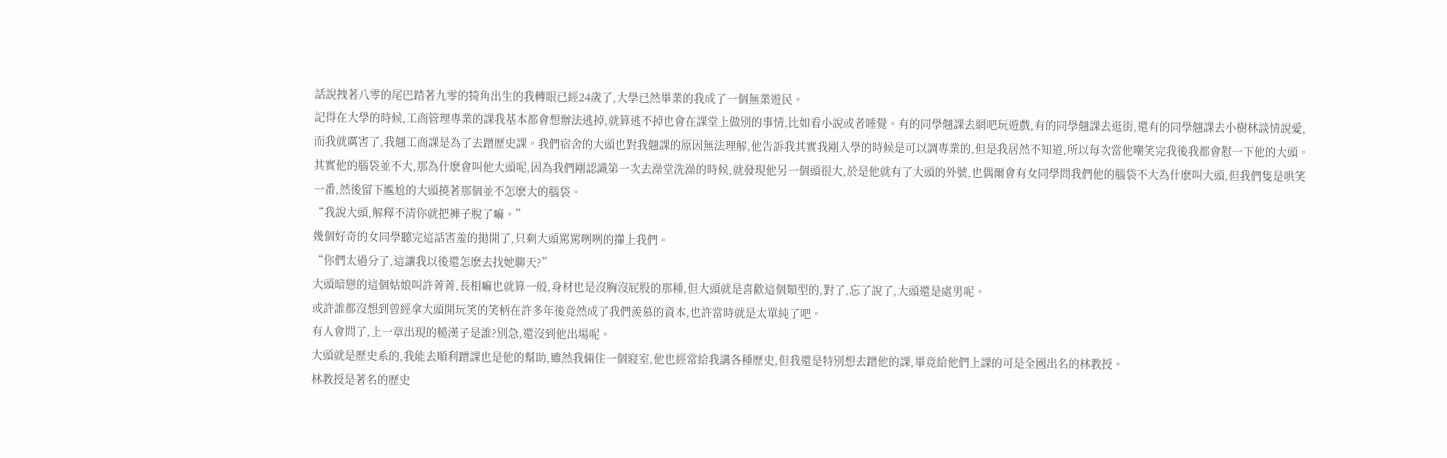話說拽著八零的尾巴踏著九零的犄角出生的我轉眼已經24歲了,大學已然畢業的我成了一個無業遊民。
記得在大學的時候,工商管理專業的課我基本都會想辦法逃掉,就算逃不掉也會在課堂上做別的事情,比如看小說或者睡覺。有的同學翹課去網吧玩遊戲,有的同學翹課去逛街,還有的同學翹課去小樹林談情說愛,而我就厲害了,我翹工商課是為了去蹭歷史課。我們宿舍的大頭也對我翹課的原因無法理解,他告訴我其實我剛入學的時候是可以調專業的,但是我居然不知道,所以每次當他嘲笑完我後我都會懟一下他的大頭。其實他的腦袋並不大,那為什麽會叫他大頭呢,因為我們剛認識第一次去澡堂洗澡的時候,就發現他另一個頭很大,於是他就有了大頭的外號,也偶爾會有女同學問我們他的腦袋不大為什麽叫大頭,但我們隻是哄笑一番,然後留下尷尬的大頭撓著那個並不怎麽大的腦袋。
“我說大頭,解釋不清你就把褲子脫了嘛。”
幾個好奇的女同學聽完這話害羞的拋開了,只剩大頭罵罵咧咧的攆上我們。
“你們太過分了,這讓我以後還怎麽去找她聊天?”
大頭暗戀的這個姑娘叫許菁菁,長相嘛也就算一般,身材也是沒胸沒屁股的那種,但大頭就是喜歡這個類型的,對了,忘了說了,大頭還是處男呢。
或許誰都沒想到曾經拿大頭開玩笑的笑柄在許多年後竟然成了我們羨慕的資本,也許當時就是太單純了吧。
有人會問了,上一章出現的糙漢子是誰?別急,還沒到他出場呢。
大頭就是歷史系的,我能去順利蹭課也是他的幫助,雖然我倆住一個寢室,他也經常給我講各種歷史,但我還是特別想去蹭他的課,畢竟給他們上課的可是全國出名的林教授。
林教授是著名的歷史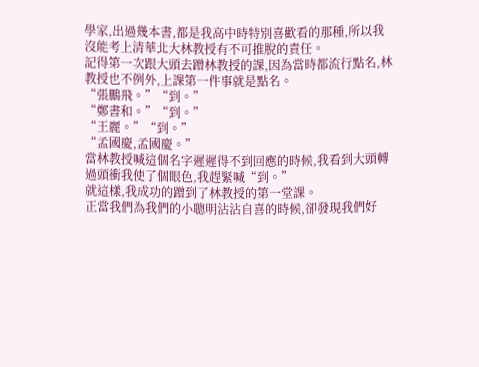學家,出過幾本書,都是我高中時特別喜歡看的那種,所以我沒能考上清華北大林教授有不可推脫的責任。
記得第一次跟大頭去蹭林教授的課,因為當時都流行點名,林教授也不例外,上課第一件事就是點名。
“張鵬飛。”“到。”
“鄭書和。”“到。”
“王麗。”“到。”
“孟國慶,孟國慶。”
當林教授喊這個名字遲遲得不到回應的時候,我看到大頭轉過頭衝我使了個眼色,我趕緊喊“到。”
就這樣,我成功的蹭到了林教授的第一堂課。
正當我們為我們的小聰明沾沾自喜的時候,卻發現我們好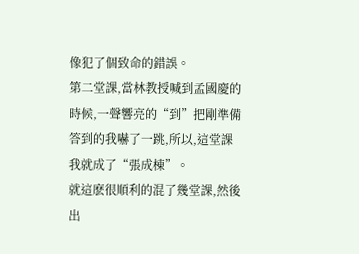像犯了個致命的錯誤。
第二堂課,當林教授喊到孟國慶的時候,一聲響亮的“到”把剛準備答到的我嚇了一跳,所以,這堂課我就成了“張成棟”。
就這麽很順利的混了幾堂課,然後出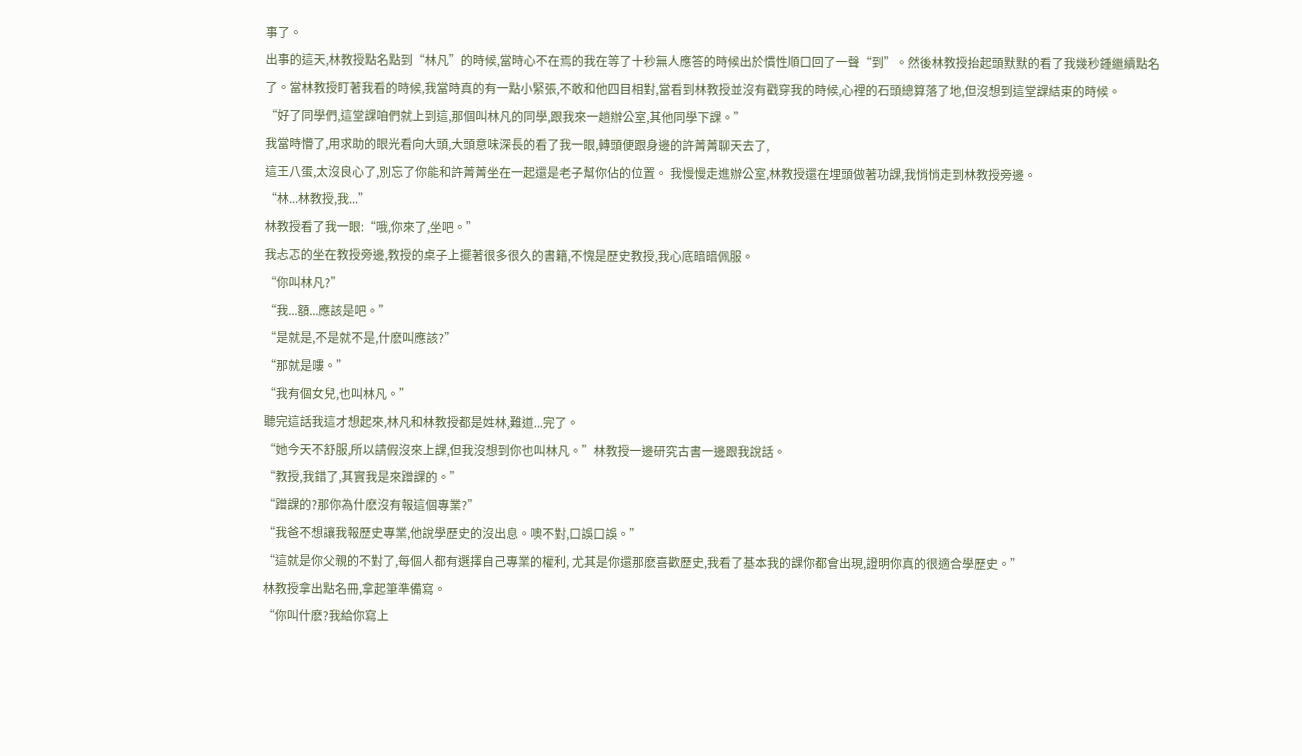事了。
出事的這天,林教授點名點到“林凡”的時候,當時心不在焉的我在等了十秒無人應答的時候出於慣性順口回了一聲“到”。然後林教授抬起頭默默的看了我幾秒鍾繼續點名了。當林教授盯著我看的時候,我當時真的有一點小緊張,不敢和他四目相對,當看到林教授並沒有戳穿我的時候,心裡的石頭總算落了地,但沒想到這堂課結束的時候。
“好了同學們,這堂課咱們就上到這,那個叫林凡的同學,跟我來一趟辦公室,其他同學下課。”
我當時懵了,用求助的眼光看向大頭,大頭意味深長的看了我一眼,轉頭便跟身邊的許菁菁聊天去了,
這王八蛋,太沒良心了,別忘了你能和許菁菁坐在一起還是老子幫你佔的位置。 我慢慢走進辦公室,林教授還在埋頭做著功課,我悄悄走到林教授旁邊。
“林...林教授,我...”
林教授看了我一眼:“哦,你來了,坐吧。”
我忐忑的坐在教授旁邊,教授的桌子上擺著很多很久的書籍,不愧是歷史教授,我心底暗暗佩服。
“你叫林凡?”
“我...額...應該是吧。”
“是就是,不是就不是,什麽叫應該?”
“那就是嘍。”
“我有個女兒,也叫林凡。”
聽完這話我這才想起來,林凡和林教授都是姓林,難道...完了。
“她今天不舒服,所以請假沒來上課,但我沒想到你也叫林凡。”林教授一邊研究古書一邊跟我說話。
“教授,我錯了,其實我是來蹭課的。”
“蹭課的?那你為什麽沒有報這個專業?”
“我爸不想讓我報歷史專業,他說學歷史的沒出息。噢不對,口誤口誤。”
“這就是你父親的不對了,每個人都有選擇自己專業的權利, 尤其是你還那麽喜歡歷史,我看了基本我的課你都會出現,證明你真的很適合學歷史。”
林教授拿出點名冊,拿起筆準備寫。
“你叫什麽?我給你寫上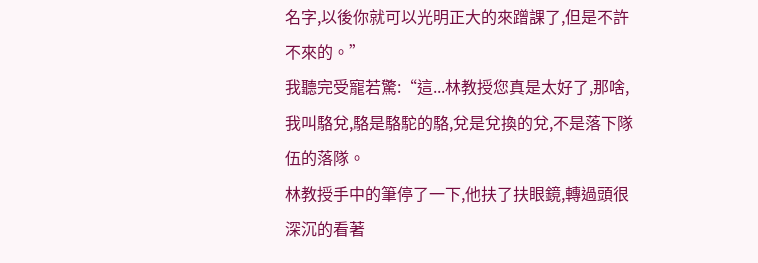名字,以後你就可以光明正大的來蹭課了,但是不許不來的。”
我聽完受寵若驚:“這...林教授您真是太好了,那啥,我叫駱兌,駱是駱駝的駱,兌是兌換的兌,不是落下隊伍的落隊。
林教授手中的筆停了一下,他扶了扶眼鏡,轉過頭很深沉的看著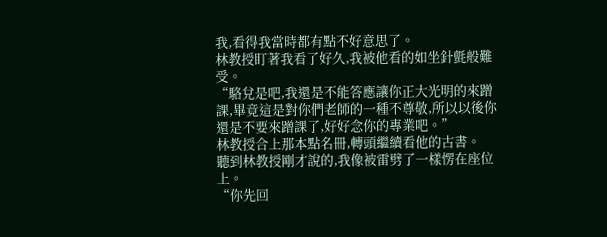我,看得我當時都有點不好意思了。
林教授盯著我看了好久,我被他看的如坐針氈般難受。
“駱兌是吧,我還是不能答應讓你正大光明的來蹭課,畢竟這是對你們老師的一種不尊敬,所以以後你還是不要來蹭課了,好好念你的專業吧。”
林教授合上那本點名冊,轉頭繼續看他的古書。
聽到林教授剛才說的,我像被雷劈了一樣愣在座位上。
“你先回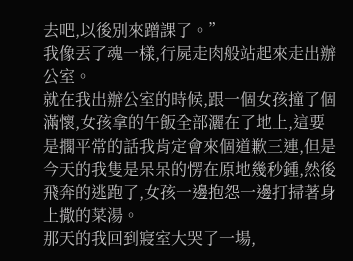去吧,以後別來蹭課了。”
我像丟了魂一樣,行屍走肉般站起來走出辦公室。
就在我出辦公室的時候,跟一個女孩撞了個滿懷,女孩拿的午飯全部灑在了地上,這要是擱平常的話我肯定會來個道歉三連,但是今天的我隻是呆呆的愣在原地幾秒鍾,然後飛奔的逃跑了,女孩一邊抱怨一邊打掃著身上撒的菜湯。
那天的我回到寢室大哭了一場,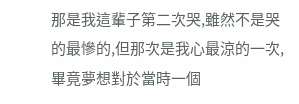那是我這輩子第二次哭,雖然不是哭的最慘的,但那次是我心最涼的一次,畢竟夢想對於當時一個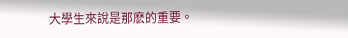大學生來說是那麽的重要。